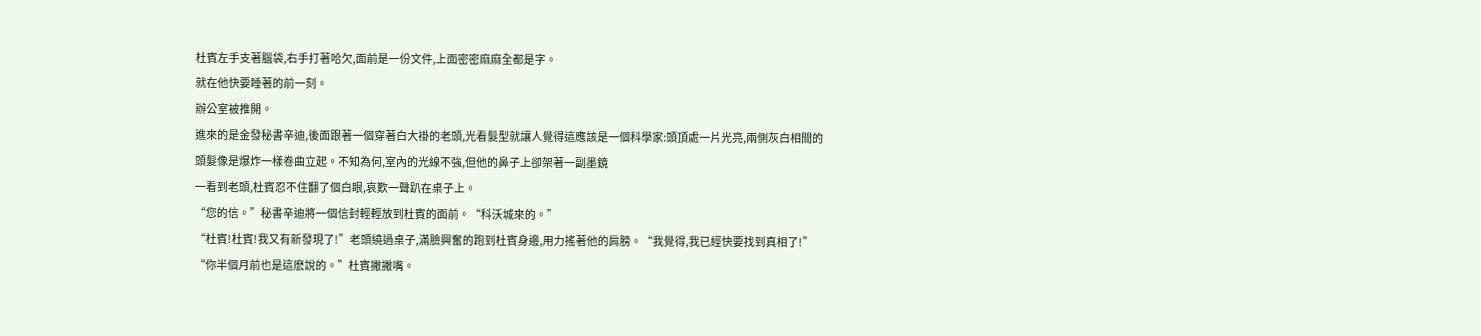杜賓左手支著腦袋,右手打著哈欠,面前是一份文件,上面密密麻麻全都是字。
就在他快要睡著的前一刻。
辦公室被推開。
進來的是金發秘書辛迪,後面跟著一個穿著白大褂的老頭,光看髮型就讓人覺得這應該是一個科學家:頭頂處一片光亮,兩側灰白相間的頭髮像是爆炸一樣卷曲立起。不知為何,室內的光線不強,但他的鼻子上卻架著一副墨鏡
一看到老頭,杜賓忍不住翻了個白眼,哀歎一聲趴在桌子上。
“您的信。”秘書辛迪將一個信封輕輕放到杜賓的面前。“科沃城來的。”
“杜賓!杜賓!我又有新發現了!”老頭繞過桌子,滿臉興奮的跑到杜賓身邊,用力搖著他的肩膀。“我覺得,我已經快要找到真相了!”
“你半個月前也是這麽說的。”杜賓撇撇嘴。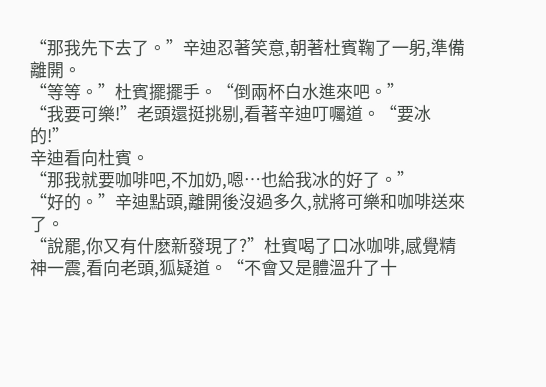“那我先下去了。”辛迪忍著笑意,朝著杜賓鞠了一躬,準備離開。
“等等。”杜賓擺擺手。“倒兩杯白水進來吧。”
“我要可樂!”老頭還挺挑剔,看著辛迪叮囑道。“要冰的!”
辛迪看向杜賓。
“那我就要咖啡吧,不加奶,嗯…也給我冰的好了。”
“好的。”辛迪點頭,離開後沒過多久,就將可樂和咖啡送來了。
“說罷,你又有什麽新發現了?”杜賓喝了口冰咖啡,感覺精神一震,看向老頭,狐疑道。“不會又是體溫升了十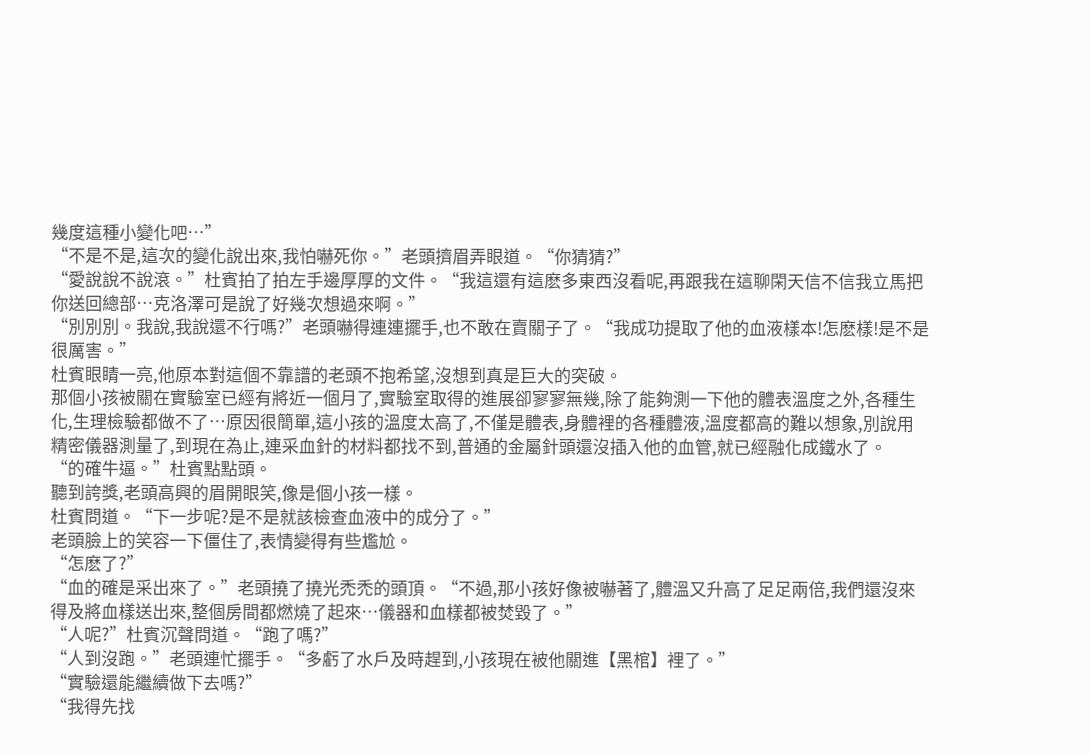幾度這種小變化吧…”
“不是不是,這次的變化說出來,我怕嚇死你。”老頭擠眉弄眼道。“你猜猜?”
“愛說說不說滾。”杜賓拍了拍左手邊厚厚的文件。“我這還有這麽多東西沒看呢,再跟我在這聊閑天信不信我立馬把你送回總部…克洛澤可是說了好幾次想過來啊。”
“別別別。我說,我說還不行嗎?”老頭嚇得連連擺手,也不敢在賣關子了。“我成功提取了他的血液樣本!怎麽樣!是不是很厲害。”
杜賓眼睛一亮,他原本對這個不靠譜的老頭不抱希望,沒想到真是巨大的突破。
那個小孩被關在實驗室已經有將近一個月了,實驗室取得的進展卻寥寥無幾,除了能夠測一下他的體表溫度之外,各種生化,生理檢驗都做不了…原因很簡單,這小孩的溫度太高了,不僅是體表,身體裡的各種體液,溫度都高的難以想象,別說用精密儀器測量了,到現在為止,連采血針的材料都找不到,普通的金屬針頭還沒插入他的血管,就已經融化成鐵水了。
“的確牛逼。”杜賓點點頭。
聽到誇獎,老頭高興的眉開眼笑,像是個小孩一樣。
杜賓問道。“下一步呢?是不是就該檢查血液中的成分了。”
老頭臉上的笑容一下僵住了,表情變得有些尷尬。
“怎麽了?”
“血的確是采出來了。”老頭撓了撓光禿禿的頭頂。“不過,那小孩好像被嚇著了,體溫又升高了足足兩倍,我們還沒來得及將血樣送出來,整個房間都燃燒了起來…儀器和血樣都被焚毀了。”
“人呢?”杜賓沉聲問道。“跑了嗎?”
“人到沒跑。”老頭連忙擺手。“多虧了水戶及時趕到,小孩現在被他關進【黑棺】裡了。”
“實驗還能繼續做下去嗎?”
“我得先找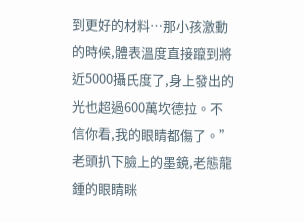到更好的材料…那小孩激動的時候,體表溫度直接躥到將近5000攝氏度了,身上發出的光也超過600萬坎德拉。不信你看,我的眼睛都傷了。”老頭扒下臉上的墨鏡,老態龍鍾的眼睛眯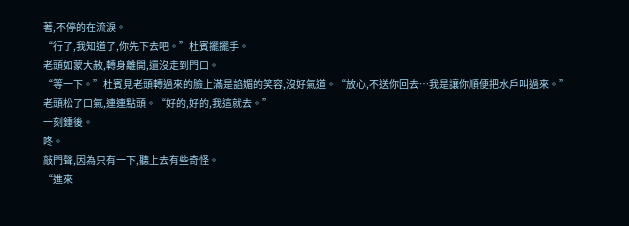著,不停的在流淚。
“行了,我知道了,你先下去吧。”杜賓擺擺手。
老頭如蒙大赦,轉身離開,還沒走到門口。
“等一下。”杜賓見老頭轉過來的臉上滿是諂媚的笑容,沒好氣道。“放心,不送你回去…我是讓你順便把水戶叫過來。”
老頭松了口氣,連連點頭。“好的,好的,我這就去。”
一刻鍾後。
咚。
敲門聲,因為只有一下,聽上去有些奇怪。
“進來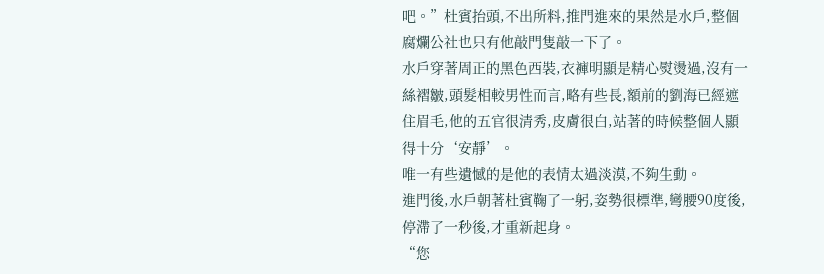吧。”杜賓抬頭,不出所料,推門進來的果然是水戶,整個腐爛公社也只有他敲門隻敲一下了。
水戶穿著周正的黑色西裝,衣褲明顯是精心熨燙過,沒有一絲褶皺,頭髮相較男性而言,略有些長,額前的劉海已經遮住眉毛,他的五官很清秀,皮膚很白,站著的時候整個人顯得十分‘安靜’。
唯一有些遺憾的是他的表情太過淡漠,不夠生動。
進門後,水戶朝著杜賓鞠了一躬,姿勢很標準,彎腰90度後,停滯了一秒後,才重新起身。
“您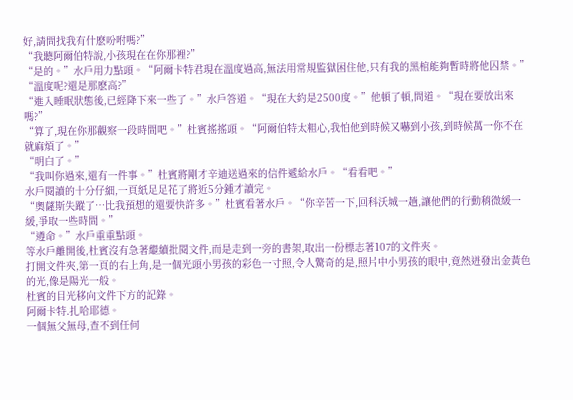好,請問找我有什麽吩咐嗎?”
“我聽阿爾伯特說,小孩現在在你那裡?”
“是的。”水戶用力點頭。“阿爾卡特君現在溫度過高,無法用常規監獄困住他,只有我的黑棺能夠暫時將他囚禁。”
“溫度呢?還是那麽高?”
“進入睡眠狀態後,已經降下來一些了。”水戶答道。“現在大約是2500度。”他頓了頓,問道。“現在要放出來嗎?”
“算了,現在你那觀察一段時間吧。”杜賓搖搖頭。“阿爾伯特太粗心,我怕他到時候又嚇到小孩,到時候萬一你不在就麻煩了。”
“明白了。”
“我叫你過來,還有一件事。”杜賓將剛才辛迪送過來的信件遞給水戶。“看看吧。”
水戶閱讀的十分仔細,一頁紙足足花了將近5分鍾才讀完。
“奧薩斯失蹤了…比我預想的還要快許多。”杜賓看著水戶。“你辛苦一下,回科沃城一趟,讓他們的行動稍微緩一緩,爭取一些時間。”
“遵命。”水戶重重點頭。
等水戶離開後,杜賓沒有急著繼續批閱文件,而是走到一旁的書架,取出一份標志著107的文件夾。
打開文件夾,第一頁的右上角,是一個光頭小男孩的彩色一寸照,令人驚奇的是,照片中小男孩的眼中,竟然迸發出金黃色的光,像是陽光一般。
杜賓的目光移向文件下方的記錄。
阿爾卡特.扎哈耶德。
一個無父無母,查不到任何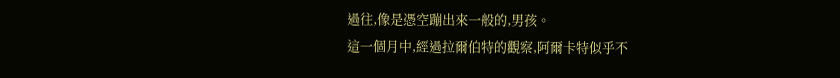過往,像是憑空蹦出來一般的,男孩。
這一個月中,經過拉爾伯特的觀察,阿爾卡特似乎不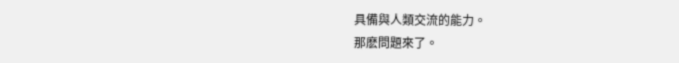具備與人類交流的能力。
那麽問題來了。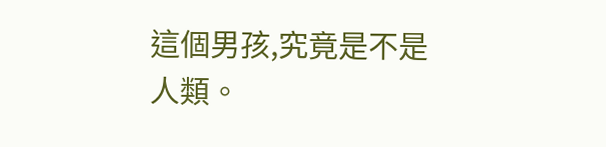這個男孩,究竟是不是人類。